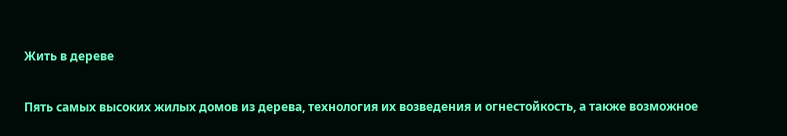Жить в дереве

Пять самых высоких жилых домов из дерева, технология их возведения и огнестойкость, а также возможное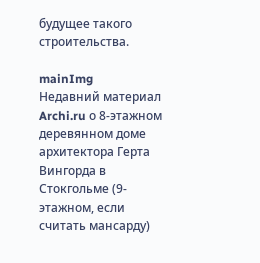будущее такого строительства.

mainImg
Недавний материал Archi.ru о 8-этажном деревянном доме архитектора Герта Вингорда в Стокгольме (9-этажном, если считать мансарду)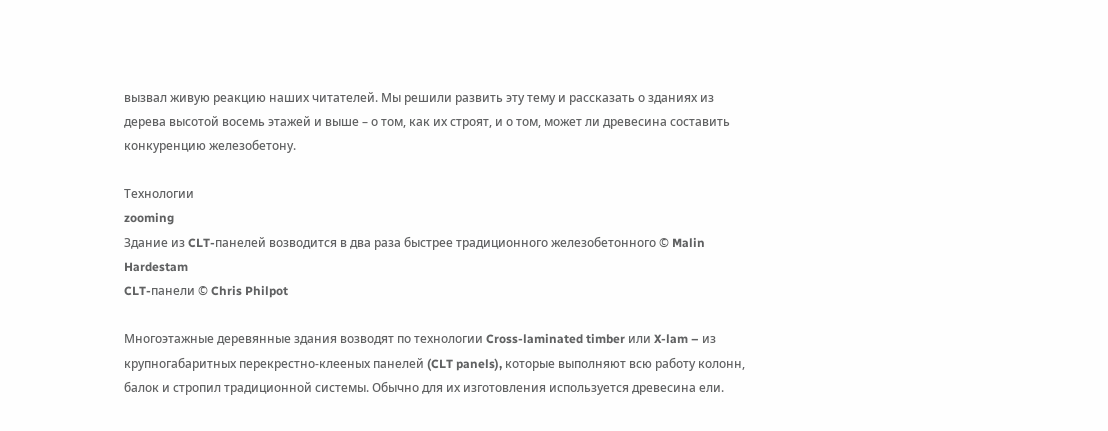вызвал живую реакцию наших читателей. Мы решили развить эту тему и рассказать о зданиях из дерева высотой восемь этажей и выше – о том, как их строят, и о том, может ли древесина составить конкуренцию железобетону.

Технологии
zooming
Здание из CLT-панелей возводится в два раза быстрее традиционного железобетонного © Malin Hardestam
CLT-панели © Chris Philpot

Многоэтажные деревянные здания возводят по технологии Cross-laminated timber или X-lam – из крупногабаритных перекрестно-клееных панелей (CLT panels), которые выполняют всю работу колонн, балок и стропил традиционной системы. Обычно для их изготовления используется древесина ели.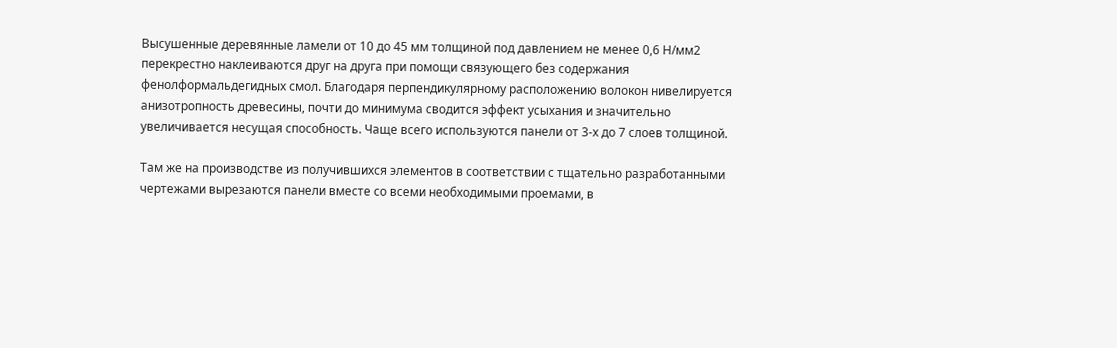Высушенные деревянные ламели от 10 до 45 мм толщиной под давлением не менее 0,6 Н/мм2 перекрестно наклеиваются друг на друга при помощи связующего без содержания фенолформальдегидных смол. Благодаря перпендикулярному расположению волокон нивелируется анизотропность древесины, почти до минимума сводится эффект усыхания и значительно увеличивается несущая способность. Чаще всего используются панели от 3-х до 7 слоев толщиной.

Там же на производстве из получившихся элементов в соответствии с тщательно разработанными чертежами вырезаются панели вместе со всеми необходимыми проемами, в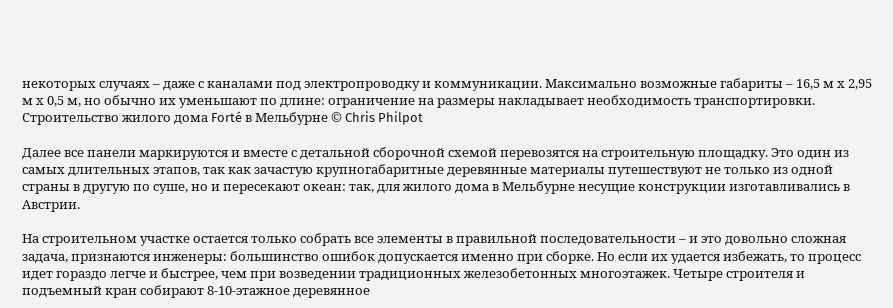некоторых случаях – даже с каналами под электропроводку и коммуникации. Максимально возможные габариты – 16,5 м х 2,95 м х 0,5 м, но обычно их уменьшают по длине: ограничение на размеры накладывает необходимость транспортировки.
Строительство жилого дома Forté в Мельбурне © Chris Philpot

Далее все панели маркируются и вместе с детальной сборочной схемой перевозятся на строительную площадку. Это один из самых длительных этапов, так как зачастую крупногабаритные деревянные материалы путешествуют не только из одной страны в другую по суше, но и пересекают океан: так, для жилого дома в Мельбурне несущие конструкции изготавливались в Австрии.

На строительном участке остается только собрать все элементы в правильной последовательности – и это довольно сложная задача, признаются инженеры: большинство ошибок допускается именно при сборке. Но если их удается избежать, то процесс идет гораздо легче и быстрее, чем при возведении традиционных железобетонных многоэтажек. Четыре строителя и подъемный кран собирают 8-10-этажное деревянное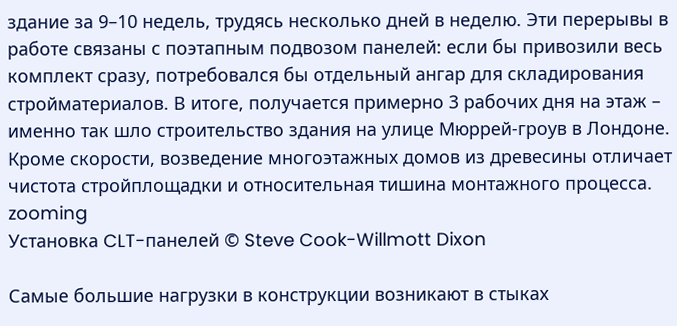здание за 9–10 недель, трудясь несколько дней в неделю. Эти перерывы в работе связаны с поэтапным подвозом панелей: если бы привозили весь комплект сразу, потребовался бы отдельный ангар для складирования стройматериалов. В итоге, получается примерно 3 рабочих дня на этаж – именно так шло строительство здания на улице Мюррей-гроув в Лондоне. Кроме скорости, возведение многоэтажных домов из древесины отличает чистота стройплощадки и относительная тишина монтажного процесса.
zooming
Установка CLT-панелей © Steve Cook-Willmott Dixon

Самые большие нагрузки в конструкции возникают в стыках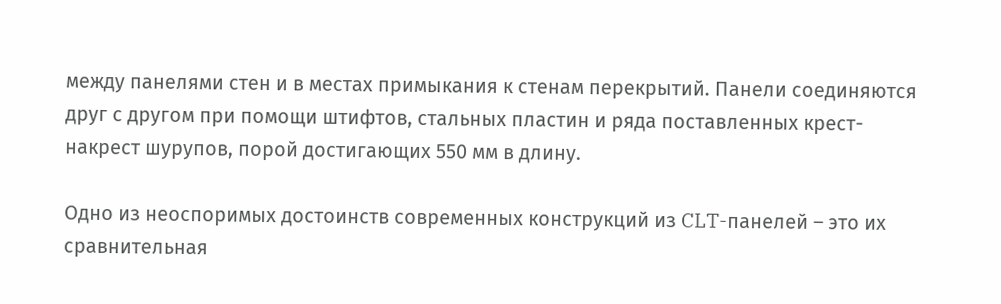между панелями стен и в местах примыкания к стенам перекрытий. Панели соединяются друг с другом при помощи штифтов, стальных пластин и ряда поставленных крест-накрест шурупов, порой достигающих 550 мм в длину.

Одно из неоспоримых достоинств современных конструкций из CLT-панелей – это их сравнительная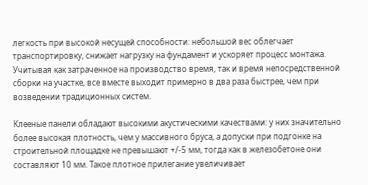легкость при высокой несущей способности: небольшой вес облегчает транспортировку, снижает нагрузку на фундамент и ускоряет процесс монтажа. Учитывая как затраченное на производство время, так и время непосредственной сборки на участке, все вместе выходит примерно в два раза быстрее, чем при возведении традиционных систем.

Клееные панели обладают высокими акустическими качествами: у них значительно более высокая плотность, чем у массивного бруса, а допуски при подгонке на строительной площадке не превышают +/-5 мм, тогда как в железобетоне они составляют 10 мм. Такое плотное прилегание увеличивает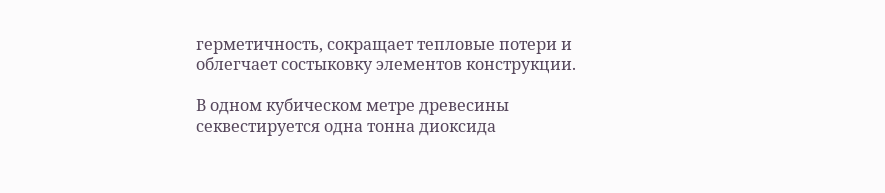герметичность, сокращает тепловые потери и облегчает состыковку элементов конструкции.

В одном кубическом метре древесины секвестируется одна тонна диоксида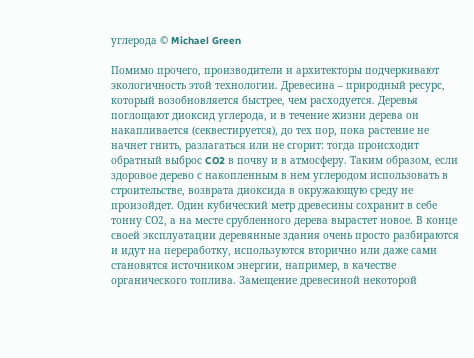углерода © Michael Green

Помимо прочего, производители и архитекторы подчеркивают экологичность этой технологии. Древесина – природный ресурс, который возобновляется быстрее, чем расходуется. Деревья поглощают диоксид углерода, и в течение жизни дерева он накапливается (секвестируется), до тех пор, пока растение не начнет гнить, разлагаться или не сгорит: тогда происходит обратный выброс CO2 в почву и в атмосферу. Таким образом, если здоровое дерево с накопленным в нем углеродом использовать в строительстве, возврата диоксида в окружающую среду не произойдет. Один кубический метр древесины сохранит в себе тонну СО2, а на месте срубленного дерева вырастет новое. В конце своей эксплуатации деревянные здания очень просто разбираются и идут на переработку, используются вторично или даже сами становятся источником энергии, например, в качестве органического топлива. Замещение древесиной некоторой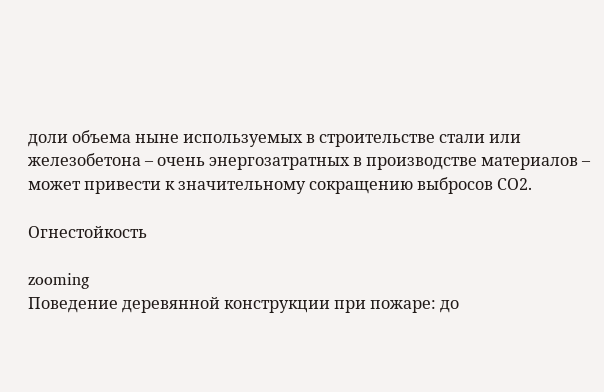доли объема ныне используемых в строительстве стали или железобетона – очень энергозатратных в производстве материалов – может привести к значительному сокращению выбросов СО2.

Огнестойкость

zooming
Поведение деревянной конструкции при пожаре: до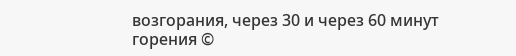возгорания, через 30 и через 60 минут горения ©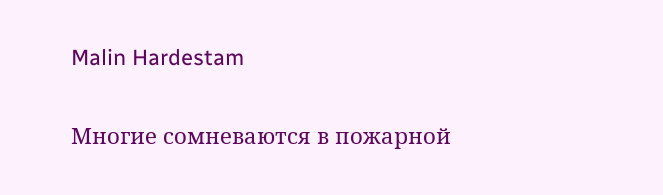Malin Hardestam

Многие сомневаются в пожарной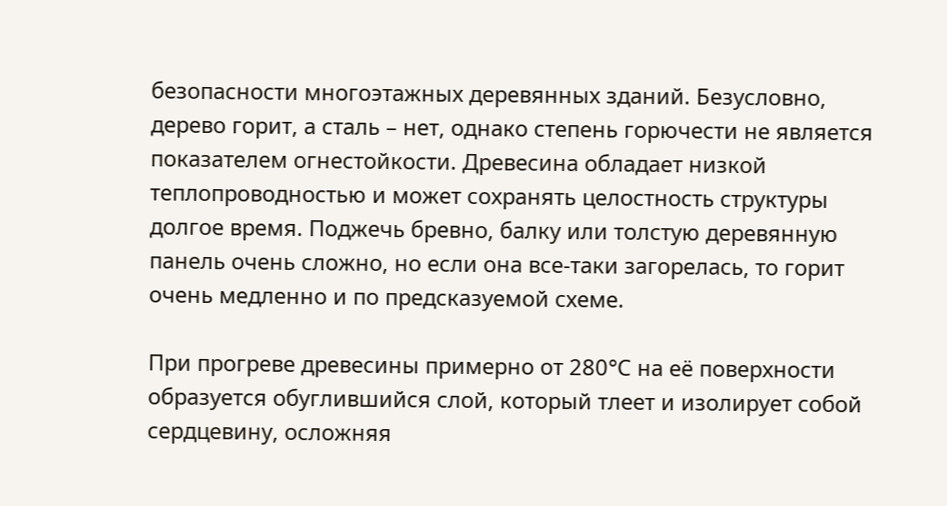безопасности многоэтажных деревянных зданий. Безусловно, дерево горит, а сталь – нет, однако степень горючести не является показателем огнестойкости. Древесина обладает низкой теплопроводностью и может сохранять целостность структуры долгое время. Поджечь бревно, балку или толстую деревянную панель очень сложно, но если она все-таки загорелась, то горит очень медленно и по предсказуемой схеме.

При прогреве древесины примерно от 280°C на её поверхности образуется обуглившийся слой, который тлеет и изолирует собой сердцевину, осложняя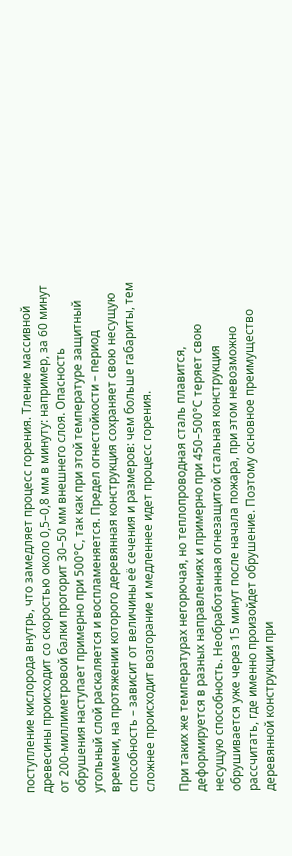поступление кислорода внутрь, что замедляет процесс горения. Тление массивной древесины происходит со скоростью около 0,5–0,8 мм в минуту: например, за 60 минут от 200-миллиметровой балки прогорит 30–50 мм внешнего слоя. Опасность обрушения наступает примерно при 500°C, так как при этой температуре защитный угольный слой раскаляется и воспламеняется. Предел огнестойкости – период времени, на протяжении которого деревянная конструкция сохраняет свою несущую способность – зависит от величины её сечения и размеров: чем больше габариты, тем сложнее происходит возгорание и медленнее идет процесс горения.

При таких же температурах негорючая, но теплопроводная сталь плавится, деформируется в разных направлениях и примерно при 450–500°C теряет свою несущую способность. Необработанная огнезащитой стальная конструкция обрушивается уже через 15 минут после начала пожара, при этом невозможно рассчитать, где именно произойдет обрушение. Поэтому основное преимущество деревянной конструкции при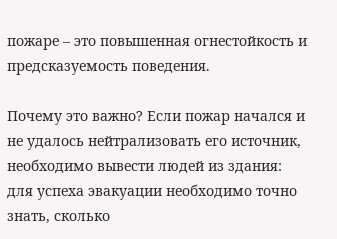пожаре – это повышенная огнестойкость и предсказуемость поведения.

Почему это важно? Если пожар начался и не удалось нейтрализовать его источник, необходимо вывести людей из здания: для успеха эвакуации необходимо точно знать, сколько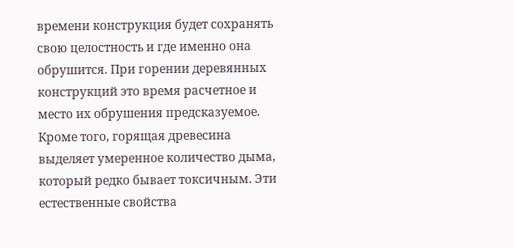времени конструкция будет сохранять свою целостность и где именно она обрушится. При горении деревянных конструкций это время расчетное и место их обрушения предсказуемое. Кроме того, горящая древесина выделяет умеренное количество дыма, который редко бывает токсичным. Эти естественные свойства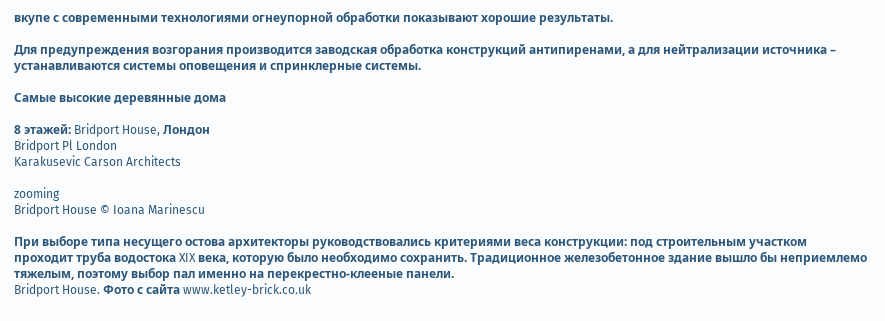вкупе с современными технологиями огнеупорной обработки показывают хорошие результаты.

Для предупреждения возгорания производится заводская обработка конструкций антипиренами, а для нейтрализации источника – устанавливаются системы оповещения и спринклерные системы.

Самые высокие деревянные дома

8 этажей: Bridport House, Лондон
Bridport Pl London
Karakusevic Carson Architects

zooming
Bridport House © Ioana Marinescu

При выборе типа несущего остова архитекторы руководствовались критериями веса конструкции: под строительным участком проходит труба водостока XIX века, которую было необходимо сохранить. Традиционное железобетонное здание вышло бы неприемлемо тяжелым, поэтому выбор пал именно на перекрестно-клееные панели.
Bridport House. Фото с сайта www.ketley-brick.co.uk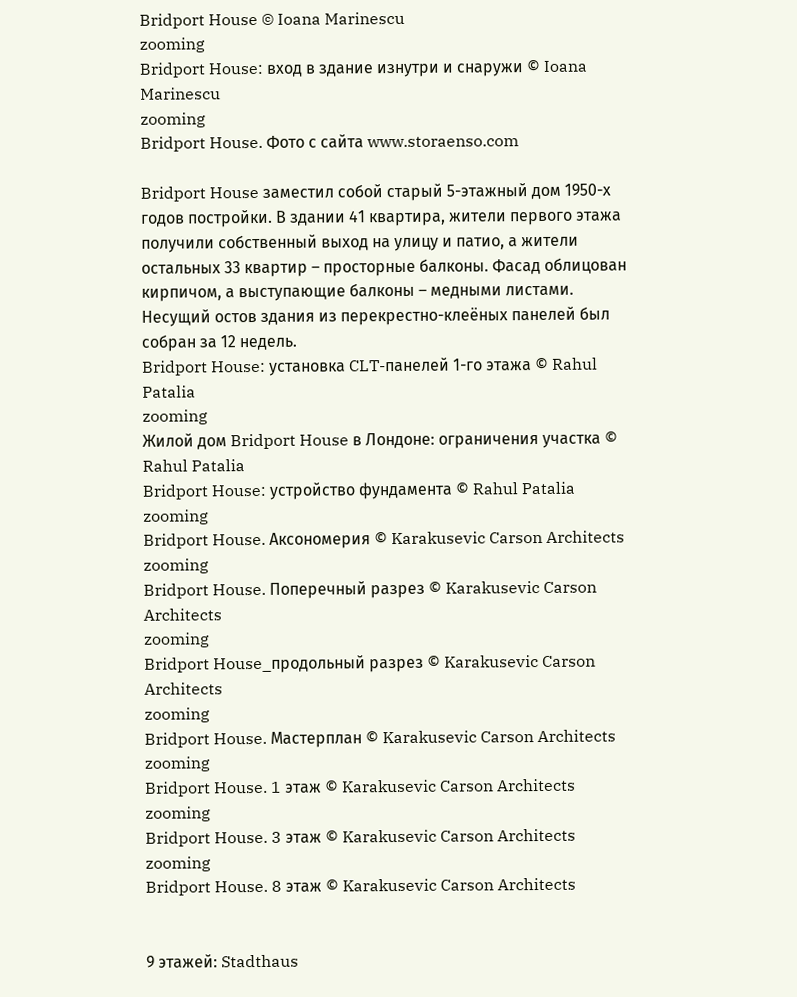Bridport House © Ioana Marinescu
zooming
Bridport House: вход в здание изнутри и снаружи © Ioana Marinescu
zooming
Bridport House. Фото с сайта www.storaenso.com

Bridport House заместил собой старый 5-этажный дом 1950-х годов постройки. В здании 41 квартира, жители первого этажа получили собственный выход на улицу и патио, а жители остальных 33 квартир – просторные балконы. Фасад облицован кирпичом, а выступающие балконы – медными листами. Несущий остов здания из перекрестно-клеёных панелей был собран за 12 недель.
Bridport House: установка CLT-панелей 1-го этажа © Rahul Patalia
zooming
Жилой дом Bridport House в Лондоне: ограничения участка © Rahul Patalia
Bridport House: устройство фундамента © Rahul Patalia
zooming
Bridport House. Аксономерия © Karakusevic Carson Architects
zooming
Bridport House. Поперечный разрез © Karakusevic Carson Architects
zooming
Bridport House_продольный разрез © Karakusevic Carson Architects
zooming
Bridport House. Мастерплан © Karakusevic Carson Architects
zooming
Bridport House. 1 этаж © Karakusevic Carson Architects
zooming
Bridport House. 3 этаж © Karakusevic Carson Architects
zooming
Bridport House. 8 этаж © Karakusevic Carson Architects


9 этажей: Stadthaus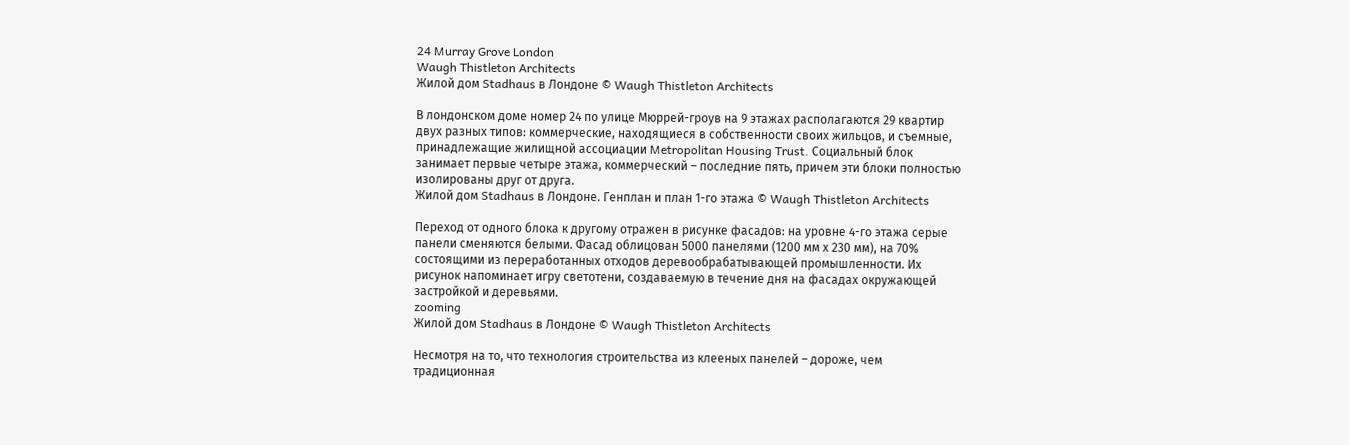24 Murray Grove London
Waugh Thistleton Architects
Жилой дом Stadhaus в Лондоне © Waugh Thistleton Architects

В лондонском доме номер 24 по улице Мюррей-гроув на 9 этажах располагаются 29 квартир двух разных типов: коммерческие, находящиеся в собственности своих жильцов, и съемные, принадлежащие жилищной ассоциации Metropolitan Housing Trust. Социальный блок занимает первые четыре этажа, коммерческий – последние пять, причем эти блоки полностью изолированы друг от друга.
Жилой дом Stadhaus в Лондоне. Генплан и план 1-го этажа © Waugh Thistleton Architects

Переход от одного блока к другому отражен в рисунке фасадов: на уровне 4-го этажа серые панели сменяются белыми. Фасад облицован 5000 панелями (1200 мм х 230 мм), на 70% состоящими из переработанных отходов деревообрабатывающей промышленности. Их рисунок напоминает игру светотени, создаваемую в течение дня на фасадах окружающей застройкой и деревьями.
zooming
Жилой дом Stadhaus в Лондоне © Waugh Thistleton Architects

Несмотря на то, что технология строительства из клееных панелей – дороже, чем традиционная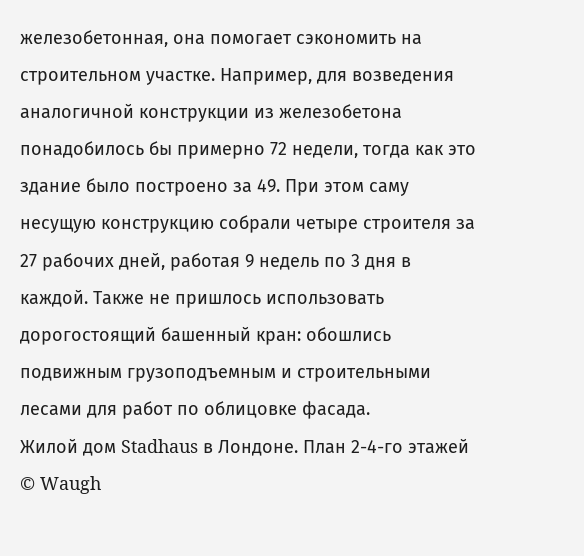железобетонная, она помогает сэкономить на строительном участке. Например, для возведения аналогичной конструкции из железобетона понадобилось бы примерно 72 недели, тогда как это здание было построено за 49. При этом саму несущую конструкцию собрали четыре строителя за 27 рабочих дней, работая 9 недель по 3 дня в каждой. Также не пришлось использовать дорогостоящий башенный кран: обошлись подвижным грузоподъемным и строительными лесами для работ по облицовке фасада.
Жилой дом Stadhaus в Лондоне. План 2-4-го этажей © Waugh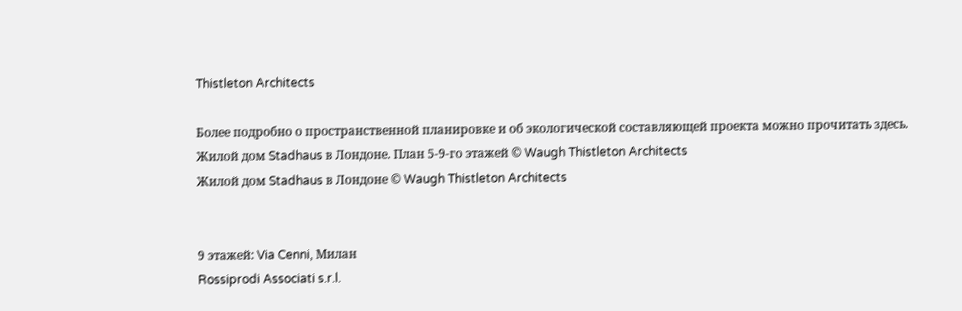Thistleton Architects

Более подробно о пространственной планировке и об экологической составляющей проекта можно прочитать здесь.
Жилой дом Stadhaus в Лондоне. План 5-9-го этажей © Waugh Thistleton Architects
Жилой дом Stadhaus в Лондоне © Waugh Thistleton Architects


9 этажей: Via Cenni, Милан
Rossiprodi Associati s.r.l.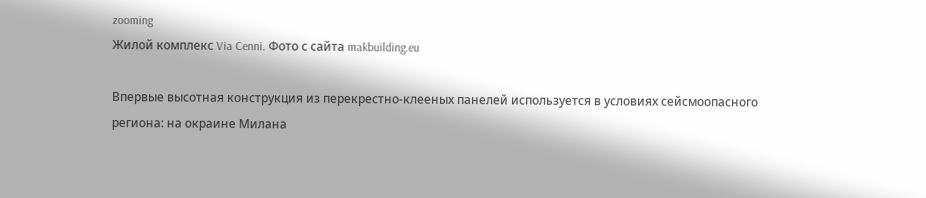zooming
Жилой комплекс Via Cenni. Фото с сайта makbuilding.eu

Впервые высотная конструкция из перекрестно-клееных панелей используется в условиях сейсмоопасного региона: на окраине Милана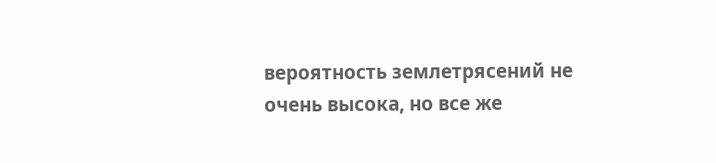вероятность землетрясений не очень высока, но все же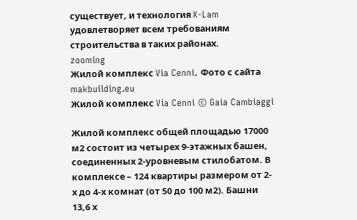существует, и технология X-Lam удовлетворяет всем требованиям строительства в таких районах.
zooming
Жилой комплекс Via Cenni. Фото с сайта makbuilding.eu
Жилой комплекс Via Cenni © Gaia Cambiaggi

Жилой комплекс общей площадью 17000 м2 состоит из четырех 9-этажных башен, соединенных 2-уровневым стилобатом. В комплексе – 124 квартиры размером от 2-х до 4-х комнат (от 50 до 100 м2). Башни 13,6 х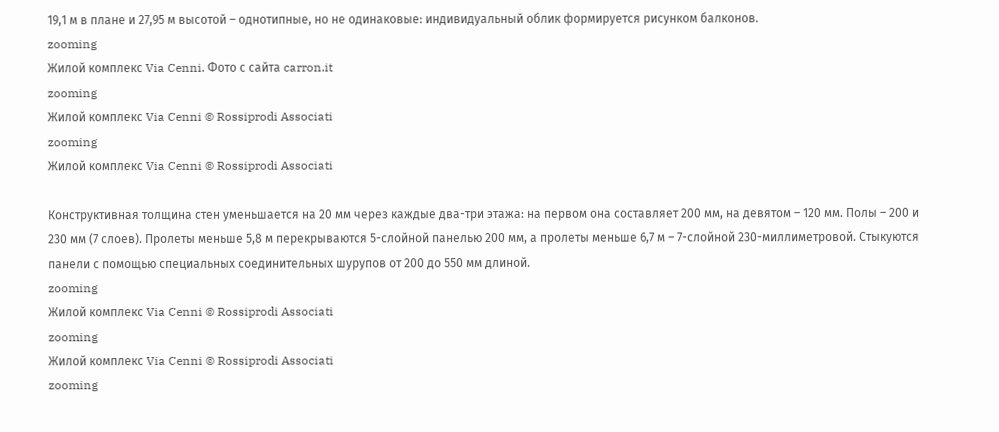19,1 м в плане и 27,95 м высотой – однотипные, но не одинаковые: индивидуальный облик формируется рисунком балконов.
zooming
Жилой комплекс Via Cenni. Фото с сайта carron.it
zooming
Жилой комплекс Via Cenni © Rossiprodi Associati
zooming
Жилой комплекс Via Cenni © Rossiprodi Associati

Конструктивная толщина стен уменьшается на 20 мм через каждые два-три этажа: на первом она составляет 200 мм, на девятом – 120 мм. Полы – 200 и 230 мм (7 слоев). Пролеты меньше 5,8 м перекрываются 5-слойной панелью 200 мм, а пролеты меньше 6,7 м – 7-слойной 230-миллиметровой. Стыкуются панели с помощью специальных соединительных шурупов от 200 до 550 мм длиной.
zooming
Жилой комплекс Via Cenni © Rossiprodi Associati
zooming
Жилой комплекс Via Cenni © Rossiprodi Associati
zooming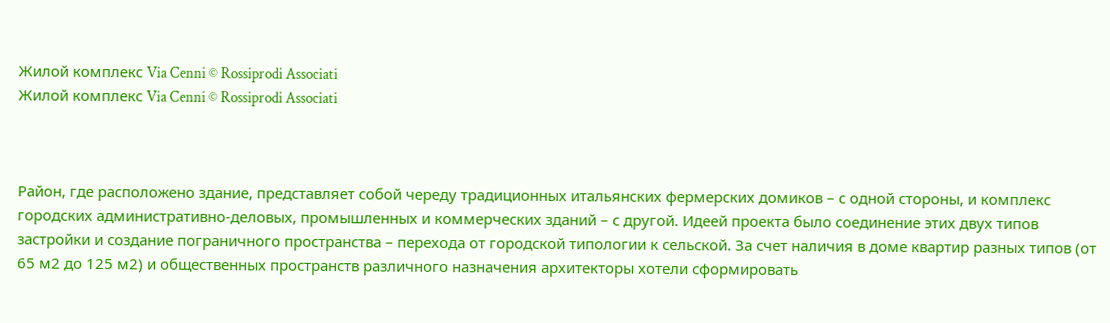Жилой комплекс Via Cenni © Rossiprodi Associati
Жилой комплекс Via Cenni © Rossiprodi Associati



Район, где расположено здание, представляет собой череду традиционных итальянских фермерских домиков – с одной стороны, и комплекс городских административно-деловых, промышленных и коммерческих зданий – с другой. Идеей проекта было соединение этих двух типов застройки и создание пограничного пространства – перехода от городской типологии к сельской. За счет наличия в доме квартир разных типов (от 65 м2 до 125 м2) и общественных пространств различного назначения архитекторы хотели сформировать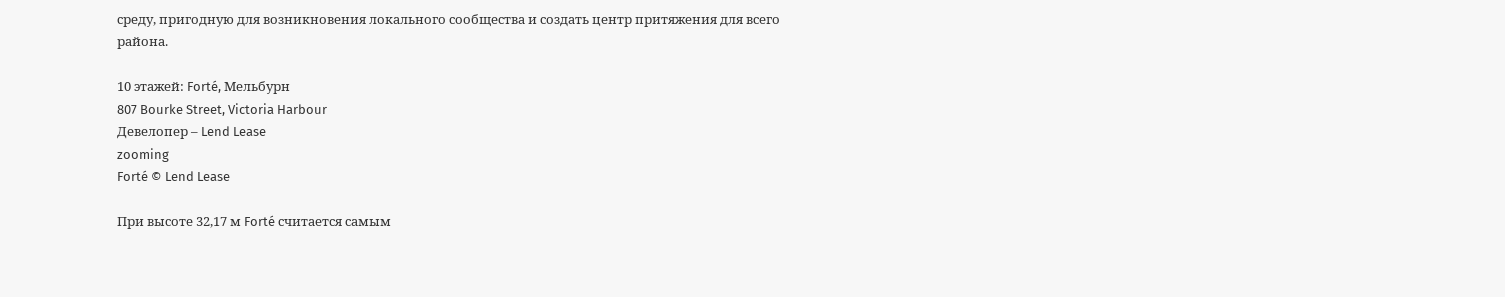среду, пригодную для возникновения локального сообщества и создать центр притяжения для всего района.

10 этажей: Forté, Мельбурн
807 Bourke Street, Victoria Harbour
Девелопер – Lend Lease
zooming
Forté © Lend Lease

При высоте 32,17 м Forté считается самым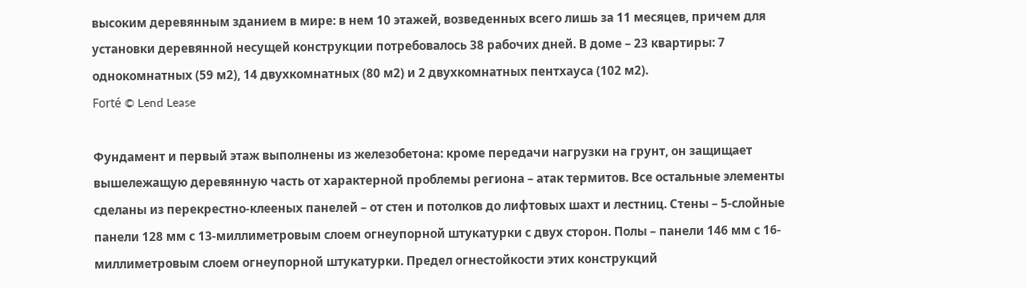высоким деревянным зданием в мире: в нем 10 этажей, возведенных всего лишь за 11 месяцев, причем для установки деревянной несущей конструкции потребовалось 38 рабочих дней. В доме – 23 квартиры: 7 однокомнатных (59 м2), 14 двухкомнатных (80 м2) и 2 двухкомнатных пентхауса (102 м2).
Forté © Lend Lease

Фундамент и первый этаж выполнены из железобетона: кроме передачи нагрузки на грунт, он защищает вышележащую деревянную часть от характерной проблемы региона – атак термитов. Все остальные элементы сделаны из перекрестно-клееных панелей – от стен и потолков до лифтовых шахт и лестниц. Стены – 5-слойные панели 128 мм с 13-миллиметровым слоем огнеупорной штукатурки с двух сторон. Полы – панели 146 мм с 16-миллиметровым слоем огнеупорной штукатурки. Предел огнестойкости этих конструкций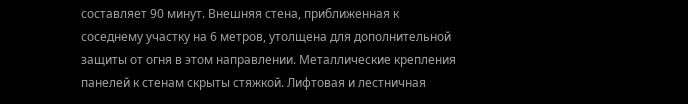составляет 90 минут. Внешняя стена, приближенная к соседнему участку на 6 метров, утолщена для дополнительной защиты от огня в этом направлении. Металлические крепления панелей к стенам скрыты стяжкой. Лифтовая и лестничная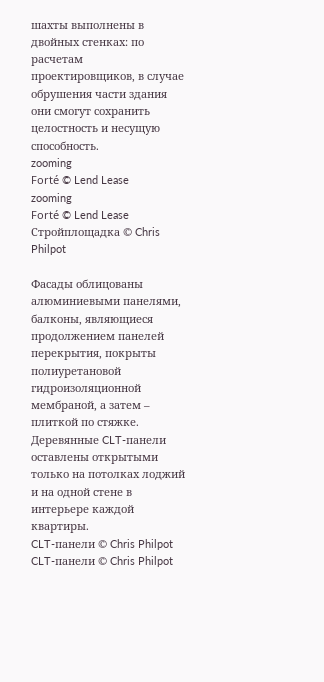шахты выполнены в двойных стенках: по расчетам проектировщиков, в случае обрушения части здания они смогут сохранить целостность и несущую способность.
zooming
Forté © Lend Lease
zooming
Forté © Lend Lease
Стройплощадка © Chris Philpot

Фасады облицованы алюминиевыми панелями, балконы, являющиеся продолжением панелей перекрытия, покрыты полиуретановой гидроизоляционной мембраной, а затем – плиткой по стяжке. Деревянные CLT-панели оставлены открытыми только на потолках лоджий и на одной стене в интерьере каждой квартиры.
CLT-панели © Chris Philpot
CLT-панели © Chris Philpot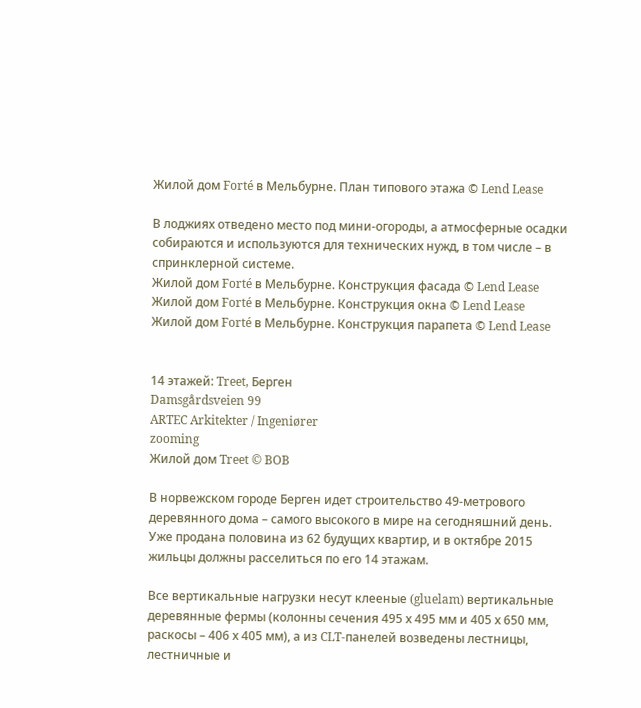Жилой дом Forté в Мельбурне. План типового этажа © Lend Lease

В лоджиях отведено место под мини-огороды, а атмосферные осадки собираются и используются для технических нужд, в том числе – в спринклерной системе.
Жилой дом Forté в Мельбурне. Конструкция фасада © Lend Lease
Жилой дом Forté в Мельбурне. Конструкция окна © Lend Lease
Жилой дом Forté в Мельбурне. Конструкция парапета © Lend Lease


14 этажей: Treet, Берген
Damsgårdsveien 99
ARTEC Arkitekter / Ingeniører
zooming
Жилой дом Treet © BOB

В норвежском городе Берген идет строительство 49-метрового деревянного дома – самого высокого в мире на сегодняшний день. Уже продана половина из 62 будущих квартир, и в октябре 2015 жильцы должны расселиться по его 14 этажам.

Все вертикальные нагрузки несут клееные (gluelam) вертикальные деревянные фермы (колонны сечения 495 х 495 мм и 405 х 650 мм, раскосы – 406 х 405 мм), а из CLT-панелей возведены лестницы, лестничные и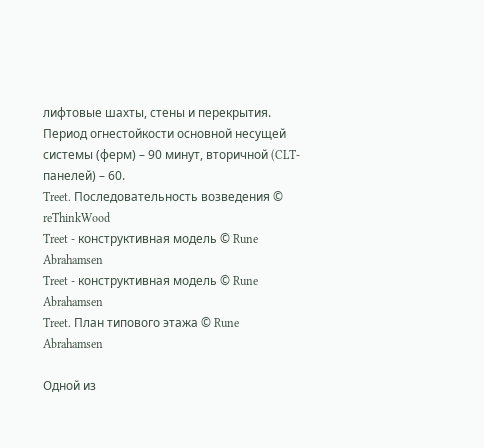лифтовые шахты, стены и перекрытия. Период огнестойкости основной несущей системы (ферм) – 90 минут, вторичной (CLT-панелей) – 60.
Treet. Последовательность возведения © reThinkWood
Treet - конструктивная модель © Rune Abrahamsen
Treet - конструктивная модель © Rune Abrahamsen
Treet. План типового этажа © Rune Abrahamsen

Одной из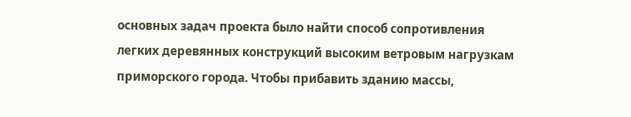основных задач проекта было найти способ сопротивления легких деревянных конструкций высоким ветровым нагрузкам приморского города. Чтобы прибавить зданию массы,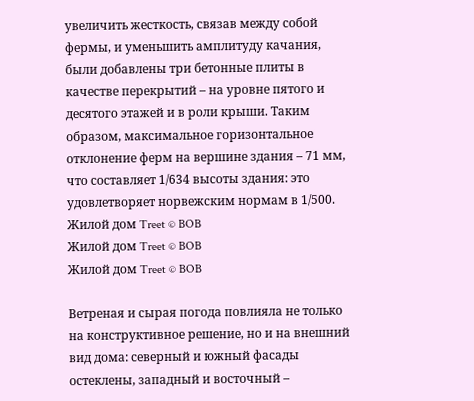увеличить жесткость, связав между собой фермы, и уменьшить амплитуду качания, были добавлены три бетонные плиты в качестве перекрытий – на уровне пятого и десятого этажей и в роли крыши. Таким образом, максимальное горизонтальное отклонение ферм на вершине здания – 71 мм, что составляет 1/634 высоты здания: это удовлетворяет норвежским нормам в 1/500.
Жилой дом Treet © BOB
Жилой дом Treet © BOB
Жилой дом Treet © BOB

Ветреная и сырая погода повлияла не только на конструктивное решение, но и на внешний вид дома: северный и южный фасады остеклены, западный и восточный –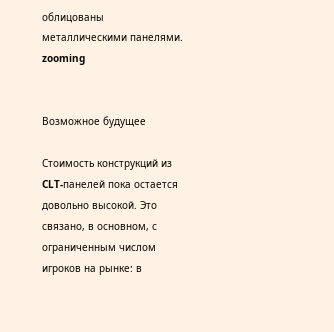облицованы металлическими панелями.
zooming


Возможное будущее

Стоимость конструкций из CLT-панелей пока остается довольно высокой. Это связано, в основном, с ограниченным числом игроков на рынке: в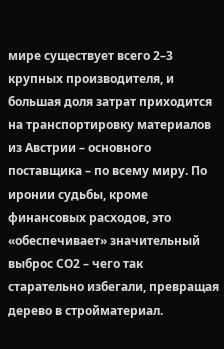мире существует всего 2–3 крупных производителя, и большая доля затрат приходится на транспортировку материалов из Австрии – основного поставщика – по всему миру. По иронии судьбы, кроме финансовых расходов, это «обеспечивает» значительный выброс СО2 – чего так старательно избегали, превращая дерево в стройматериал.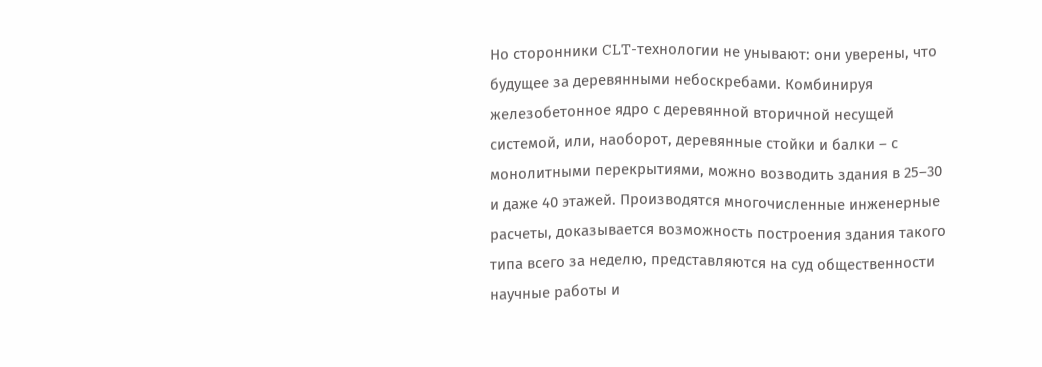Но сторонники CLT-технологии не унывают: они уверены, что будущее за деревянными небоскребами. Комбинируя железобетонное ядро с деревянной вторичной несущей системой, или, наоборот, деревянные стойки и балки – с монолитными перекрытиями, можно возводить здания в 25–30 и даже 40 этажей. Производятся многочисленные инженерные расчеты, доказывается возможность построения здания такого типа всего за неделю, представляются на суд общественности научные работы и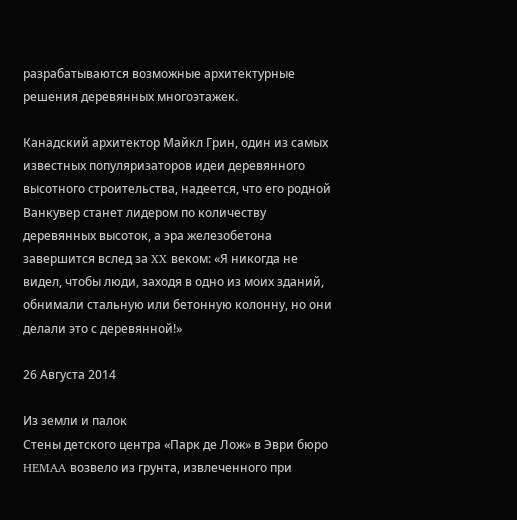разрабатываются возможные архитектурные решения деревянных многоэтажек.

Канадский архитектор Майкл Грин, один из самых известных популяризаторов идеи деревянного высотного строительства, надеется, что его родной Ванкувер станет лидером по количеству деревянных высоток, а эра железобетона завершится вслед за XX веком: «Я никогда не видел, чтобы люди, заходя в одно из моих зданий, обнимали стальную или бетонную колонну, но они делали это с деревянной!»

26 Августа 2014

Из земли и палок
Стены детского центра «Парк де Лож» в Эври бюро HEMAA возвело из грунта, извлеченного при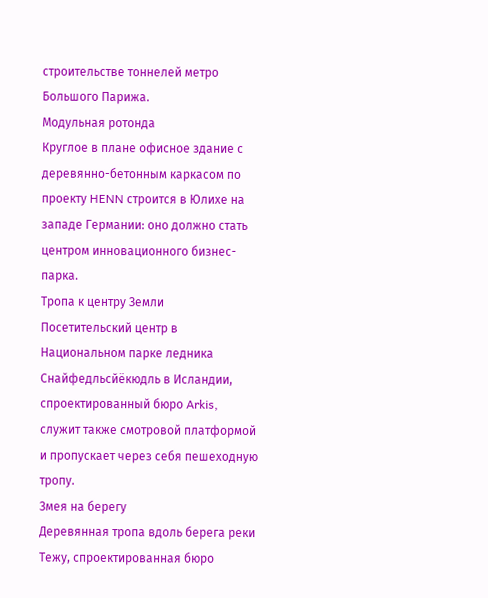строительстве тоннелей метро Большого Парижа.
Модульная ротонда
Круглое в плане офисное здание с деревянно-бетонным каркасом по проекту HENN строится в Юлихе на западе Германии: оно должно стать центром инновационного бизнес-парка.
Тропа к центру Земли
Посетительский центр в Национальном парке ледника Снайфедльсйёкюдль в Исландии, спроектированный бюро Arkis, служит также смотровой платформой и пропускает через себя пешеходную тропу.
Змея на берегу
Деревянная тропа вдоль берега реки Тежу, спроектированная бюро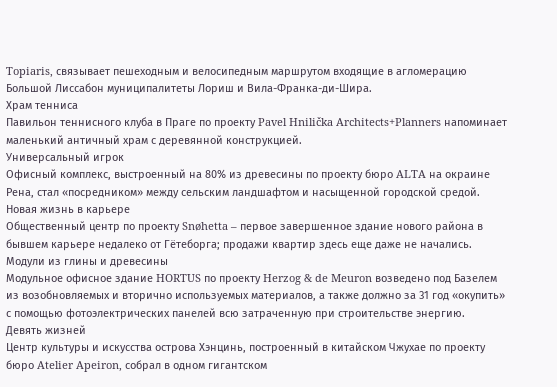Topiaris, связывает пешеходным и велосипедным маршрутом входящие в агломерацию Большой Лиссабон муниципалитеты Лориш и Вила-Франка-ди-Шира.
Храм тенниса
Павильон теннисного клуба в Праге по проекту Pavel Hnilička Architects+Planners напоминает маленький античный храм с деревянной конструкцией.
Универсальный игрок
Офисный комплекс, выстроенный на 80% из древесины по проекту бюро ALTA на окраине Рена, стал «посредником» между сельским ландшафтом и насыщенной городской средой.
Новая жизнь в карьере
Общественный центр по проекту Snøhetta – первое завершенное здание нового района в бывшем карьере недалеко от Гётеборга; продажи квартир здесь еще даже не начались.
Модули из глины и древесины
Модульное офисное здание HORTUS по проекту Herzog & de Meuron возведено под Базелем из возобновляемых и вторично используемых материалов, а также должно за 31 год «окупить» с помощью фотоэлектрических панелей всю затраченную при строительстве энергию.
Девять жизней
Центр культуры и искусства острова Хэнцинь, построенный в китайском Чжухае по проекту бюро Atelier Apeiron, собрал в одном гигантском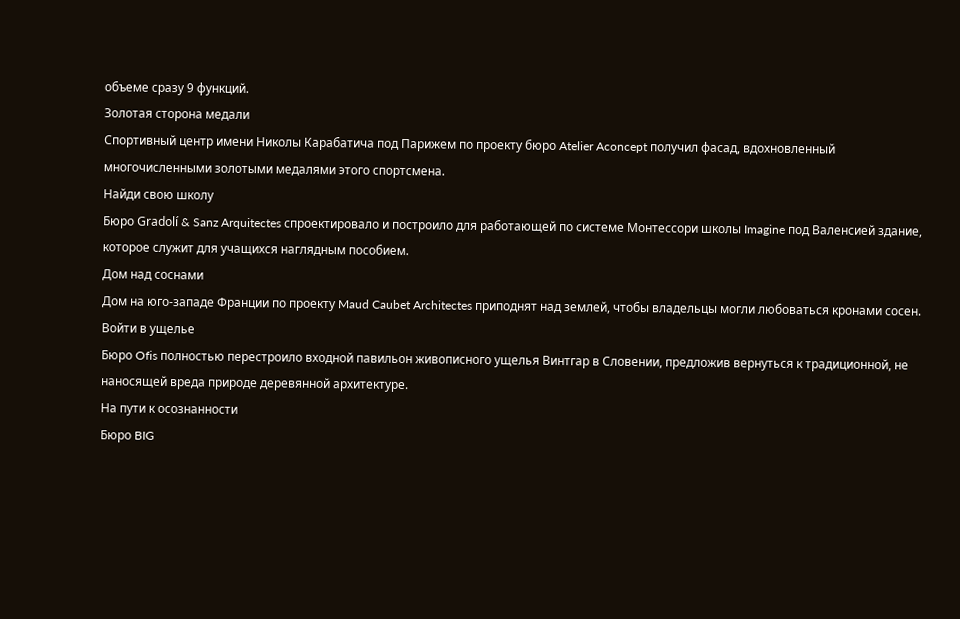объеме сразу 9 функций.
Золотая сторона медали
Спортивный центр имени Николы Карабатича под Парижем по проекту бюро Atelier Aconcept получил фасад, вдохновленный многочисленными золотыми медалями этого спортсмена.
Найди свою школу
Бюро Gradolí & Sanz Arquitectes спроектировало и построило для работающей по системе Монтессори школы Imagine под Валенсией здание, которое служит для учащихся наглядным пособием.
Дом над соснами
Дом на юго-западе Франции по проекту Maud Caubet Architectes приподнят над землей, чтобы владельцы могли любоваться кронами сосен.
Войти в ущелье
Бюро Ofis полностью перестроило входной павильон живописного ущелья Винтгар в Словении, предложив вернуться к традиционной, не наносящей вреда природе деревянной архитектуре.
На пути к осознанности
Бюро BIG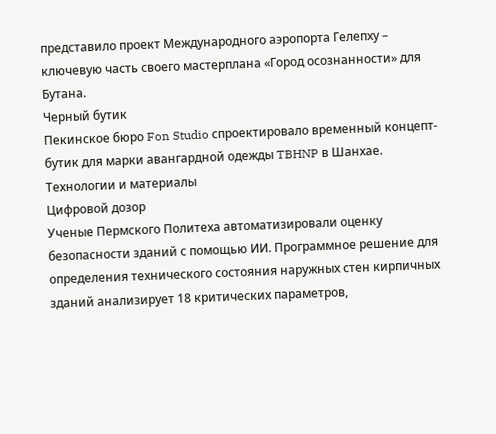представило проект Международного аэропорта Гелепху – ключевую часть своего мастерплана «Город осознанности» для Бутана.
Черный бутик
Пекинское бюро Fon Studio спроектировало временный концепт-бутик для марки авангардной одежды TBHNP в Шанхае.
Технологии и материалы
Цифровой дозор
Ученые Пермского Политеха автоматизировали оценку безопасности зданий с помощью ИИ. Программное решение для определения технического состояния наружных стен кирпичных зданий анализирует 18 критических параметров,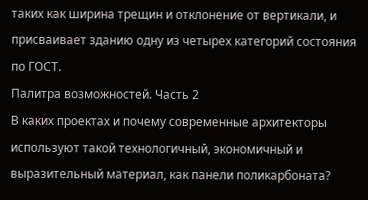таких как ширина трещин и отклонение от вертикали, и присваивает зданию одну из четырех категорий состояния по ГОСТ.
Палитра возможностей. Часть 2
В каких проектах и почему современные архитекторы используют такой технологичный, экономичный и выразительный материал, как панели поликарбоната?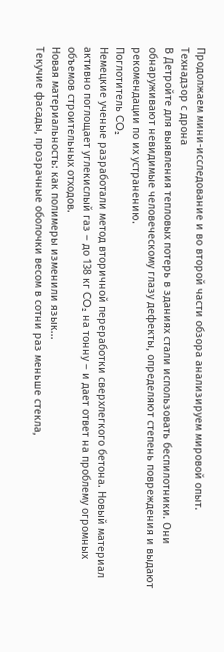Продолжаем мини-исследование и во второй части обзора анализируем мировой опыт.
Технадзор с дрона
В Детройте для выявления тепловых потерь в зданиях стали использовать беспилотники. Они обнаруживают невидимые человеческому глазу дефекты, определяют степень повреждения и выдают рекомендации по их устранению.
Поглотитель CO₂
Немецкие ученые разработали метод вторичной переработки сверхлегкого бетона. Новый материал активно поглощает углекислый газ – до 138 кг CO₂ на тонну – и дает ответ на проблему огромных объемов строительных отходов.
Новая материальность: как полимеры изменили язык...
Текучие фасады, прозрачные оболочки весом в сотни раз меньше стекла,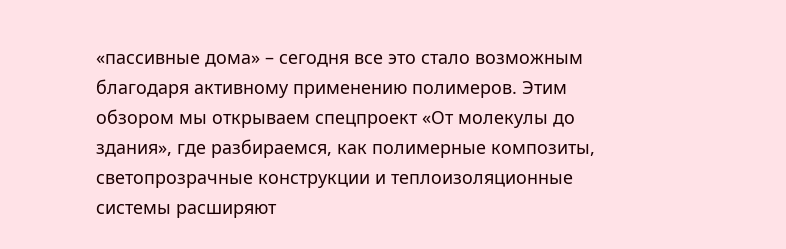«пассивные дома» – сегодня все это стало возможным благодаря активному применению полимеров. Этим обзором мы открываем спецпроект «От молекулы до здания», где разбираемся, как полимерные композиты, светопрозрачные конструкции и теплоизоляционные системы расширяют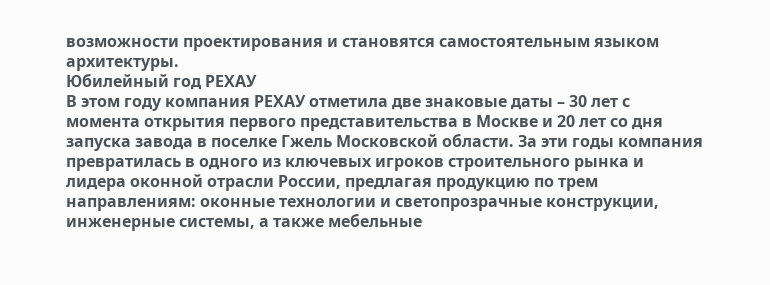возможности проектирования и становятся самостоятельным языком архитектуры.
Юбилейный год РЕХАУ
В этом году компания РЕХАУ отметила две знаковые даты – 30 лет с момента открытия первого представительства в Москве и 20 лет со дня запуска завода в поселке Гжель Московской области. За эти годы компания превратилась в одного из ключевых игроков строительного рынка и лидера оконной отрасли России, предлагая продукцию по трем направлениям: оконные технологии и светопрозрачные конструкции, инженерные системы, а также мебельные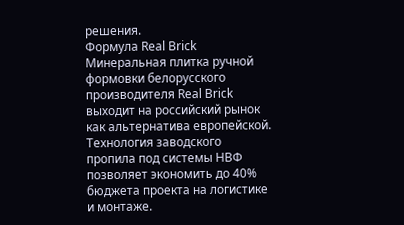решения.
Формула Real Brick
Минеральная плитка ручной формовки белорусского производителя Real Brick выходит на российский рынок как альтернатива европейской. Технология заводского пропила под системы НВФ позволяет экономить до 40% бюджета проекта на логистике и монтаже.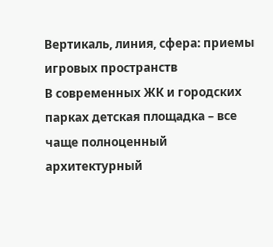Вертикаль, линия, сфера: приемы игровых пространств
В современных ЖК и городских парках детская площадка – все чаще полноценный архитектурный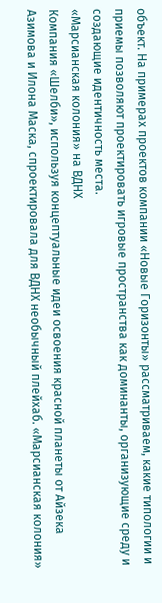объект. На примерах проектов компании «Новые Горизонты» рассматриваем, какие типологии и приемы позволяют проектировать игровые пространства как доминанты, организующие среду и создающие идентичность места.
«Марсианская колония» на ВДНХ
Компания «Шелби», используя концептуальные идеи освоения красной планеты от Айзека Азимова и Илона Маска, спроектировала для ВДНХ необычный плейхаб. «Марсианская колония»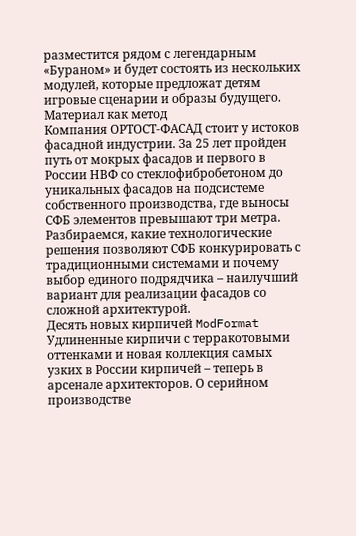разместится рядом с легендарным «Бураном» и будет состоять из нескольких модулей, которые предложат детям игровые сценарии и образы будущего.
Материал как метод
Компания ОРТОСТ-ФАСАД стоит у истоков фасадной индустрии. За 25 лет пройден путь от мокрых фасадов и первого в России НВФ со стеклофибробетоном до уникальных фасадов на подсистеме собственного производства, где выносы СФБ элементов превышают три метра. Разбираемся, какие технологические решения позволяют СФБ конкурировать с традиционными системами и почему выбор единого подрядчика – наилучший вариант для реализации фасадов со сложной архитектурой.
Десять новых кирпичей ModFormat
Удлиненные кирпичи с терракотовыми оттенками и новая коллекция самых узких в России кирпичей – теперь в арсенале архитекторов. О серийном производстве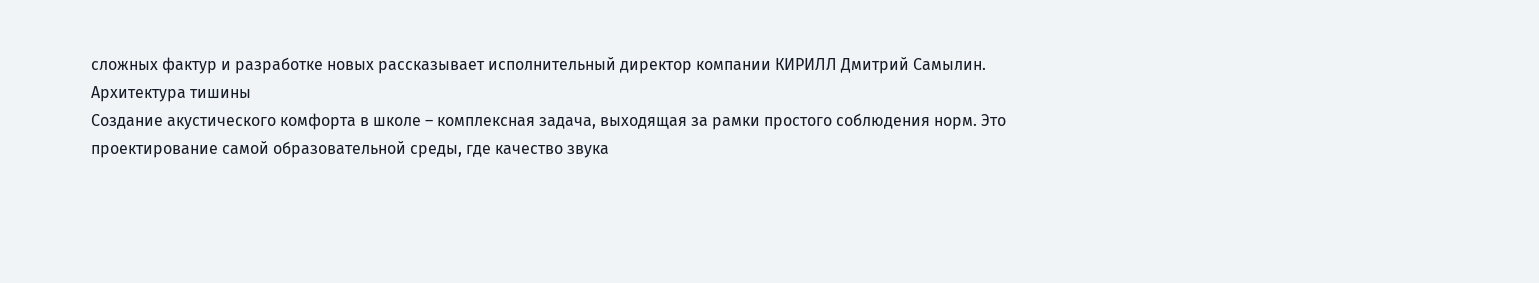сложных фактур и разработке новых рассказывает исполнительный директор компании КИРИЛЛ Дмитрий Самылин.
Архитектура тишины
Создание акустического комфорта в школе – комплексная задача, выходящая за рамки простого соблюдения норм. Это проектирование самой образовательной среды, где качество звука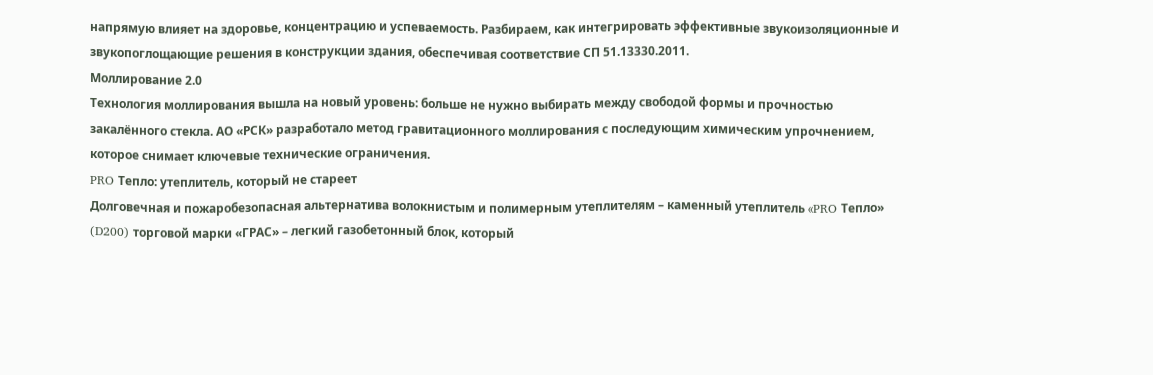напрямую влияет на здоровье, концентрацию и успеваемость. Разбираем, как интегрировать эффективные звукоизоляционные и звукопоглощающие решения в конструкции здания, обеспечивая соответствие СП 51.13330.2011.
Моллирование 2.0
Технология моллирования вышла на новый уровень: больше не нужно выбирать между свободой формы и прочностью закалённого стекла. АО «РСК» разработало метод гравитационного моллирования с последующим химическим упрочнением, которое снимает ключевые технические ограничения.
PRO Тепло: утеплитель, который не стареет
Долговечная и пожаробезопасная альтернатива волокнистым и полимерным утеплителям – каменный утеплитель «PRO Тепло» (D200) торговой марки «ГРАС» – легкий газобетонный блок, который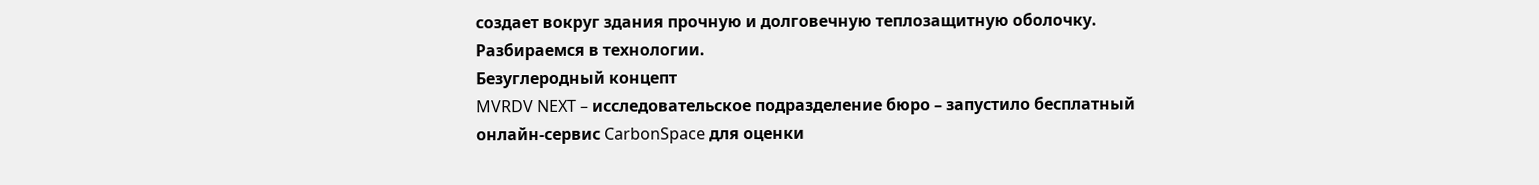создает вокруг здания прочную и долговечную теплозащитную оболочку. Разбираемся в технологии.
Безуглеродный концепт
MVRDV NEXT – исследовательское подразделение бюро – запустило бесплатный онлайн-сервис CarbonSpace для оценки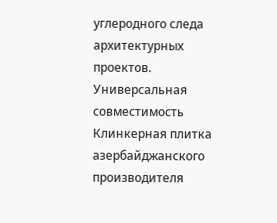углеродного следа архитектурных проектов.
Универсальная совместимость
Клинкерная плитка азербайджанского производителя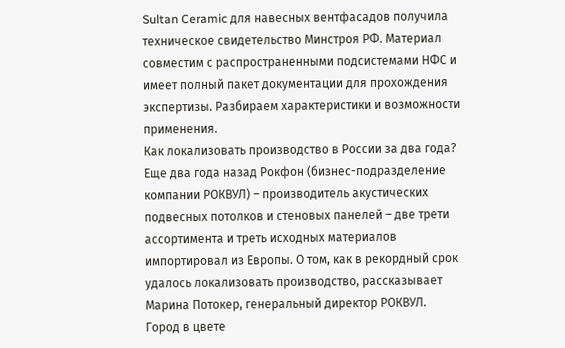Sultan Ceramic для навесных вентфасадов получила техническое свидетельство Минстроя РФ. Материал совместим с распространенными подсистемами НФС и имеет полный пакет документации для прохождения экспертизы. Разбираем характеристики и возможности применения.
Как локализовать производство в России за два года?
Еще два года назад Рокфон (бизнес-подразделение компании РОКВУЛ) – производитель акустических подвесных потолков и стеновых панелей – две трети ассортимента и треть исходных материалов импортировал из Европы. О том, как в рекордный срок удалось локализовать производство, рассказывает Марина Потокер, генеральный директор РОКВУЛ.
Город в цвете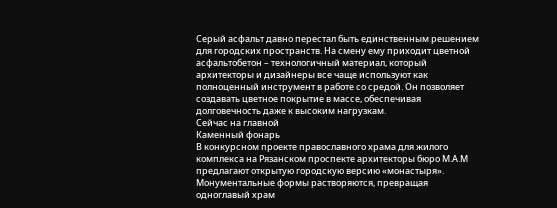Серый асфальт давно перестал быть единственным решением для городских пространств. На смену ему приходит цветной асфальтобетон – технологичный материал, который архитекторы и дизайнеры все чаще используют как полноценный инструмент в работе со средой. Он позволяет создавать цветное покрытие в массе, обеспечивая долговечность даже к высоким нагрузкам.
Сейчас на главной
Каменный фонарь
В конкурсном проекте православного храма для жилого комплекса на Рязанском проспекте архитекторы бюро М.А.М предлагают открытую городскую версию «монастыря». Монументальные формы растворяются, превращая одноглавый храм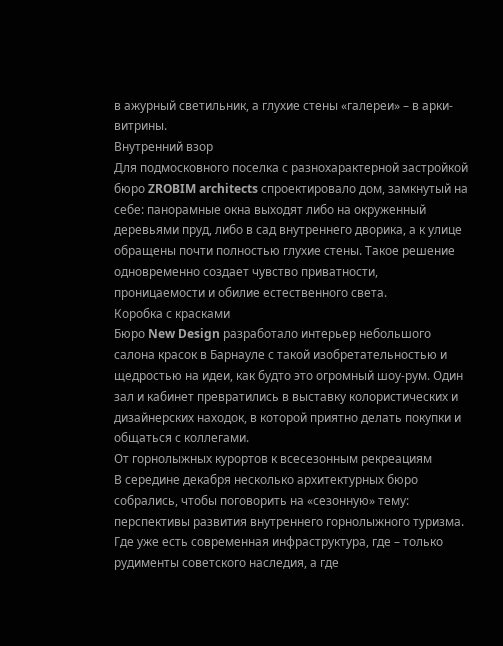в ажурный светильник, а глухие стены «галереи» – в арки-витрины.
Внутренний взор
Для подмосковного поселка с разнохарактерной застройкой бюро ZROBIM architects спроектировало дом, замкнутый на себе: панорамные окна выходят либо на окруженный деревьями пруд, либо в сад внутреннего дворика, а к улице обращены почти полностью глухие стены. Такое решение одновременно создает чувство приватности, проницаемости и обилие естественного света.
Коробка с красками
Бюро New Design разработало интерьер небольшого салона красок в Барнауле с такой изобретательностью и щедростью на идеи, как будто это огромный шоу-рум. Один зал и кабинет превратились в выставку колористических и дизайнерских находок, в которой приятно делать покупки и общаться с коллегами.
От горнолыжных курортов к всесезонным рекреациям
В середине декабря несколько архитектурных бюро собрались, чтобы поговорить на «сезонную» тему: перспективы развития внутреннего горнолыжного туризма. Где уже есть современная инфраструктура, где – только рудименты советского наследия, а где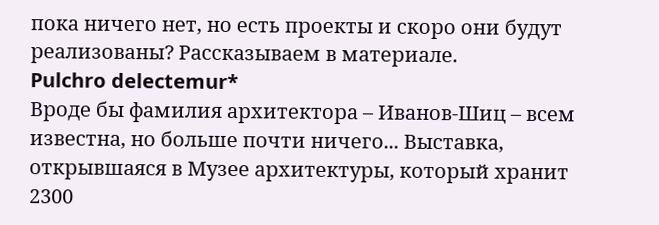пока ничего нет, но есть проекты и скоро они будут реализованы? Рассказываем в материале.
Pulchro delectemur*
Вроде бы фамилия архитектора – Иванов-Шиц – всем известна, но больше почти ничего... Выставка, открывшаяся в Музее архитектуры, который хранит 2300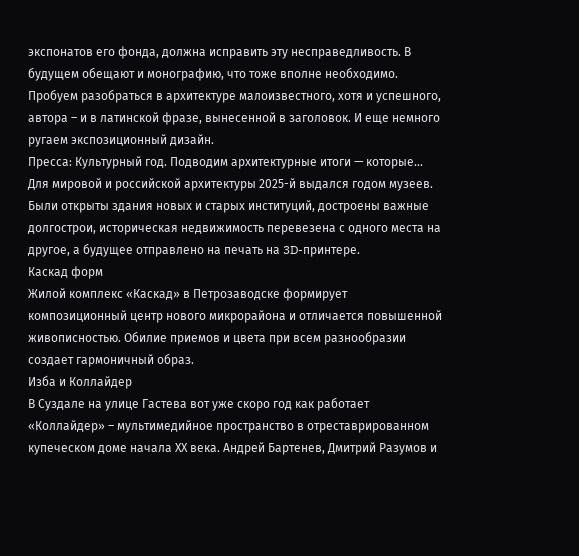экспонатов его фонда, должна исправить эту несправедливость. В будущем обещают и монографию, что тоже вполне необходимо. Пробуем разобраться в архитектуре малоизвестного, хотя и успешного, автора – и в латинской фразе, вынесенной в заголовок. И еще немного ругаем экспозиционный дизайн.
Пресса: Культурный год. Подводим архитектурные итоги — которые...
Для мировой и российской архитектуры 2025-й выдался годом музеев. Были открыты здания новых и старых институций, достроены важные долгострои, историческая недвижимость перевезена с одного места на другое, а будущее отправлено на печать на 3D-принтере.
Каскад форм
Жилой комплекс «Каскад» в Петрозаводске формирует композиционный центр нового микрорайона и отличается повышенной живописностью. Обилие приемов и цвета при всем разнообразии создает гармоничный образ.
Изба и Коллайдер
В Суздале на улице Гастева вот уже скоро год как работает «Коллайдер» – мультимедийное пространство в отреставрированном купеческом доме начала ХХ века. Андрей Бартенев, Дмитрий Разумов и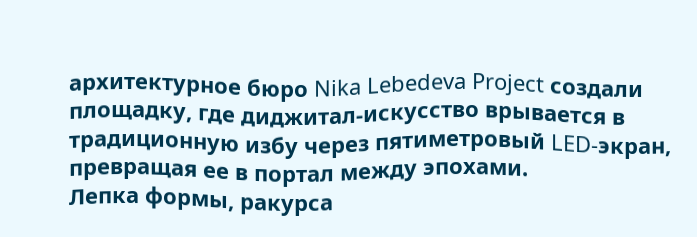архитектурное бюро Nika Lebedeva Project создали площадку, где диджитал-искусство врывается в традиционную избу через пятиметровый LED-экран, превращая ее в портал между эпохами.
Лепка формы, ракурса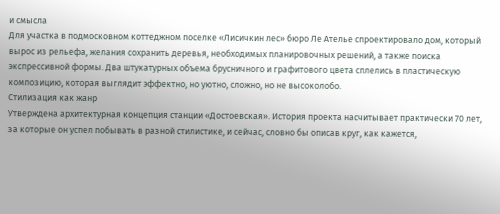и смысла
Для участка в подмосковном коттеджном поселке «Лисичкин лес» бюро Ле Ателье спроектировало дом, который вырос из рельефа, желания сохранить деревья, необходимых планировочных решений, а также поиска экспрессивной формы. Два штукатурных объема брусничного и графитового цвета сплелись в пластическую композицию, которая выглядит эффектно, но уютно, сложно, но не высоколобо.
Стилизация как жанр
Утверждена архитектурная концепция станции «Достоевская». История проекта насчитывает практически 70 лет, за которые он успел побывать в разной стилистике, и сейчас, словно бы описав круг, как кажется,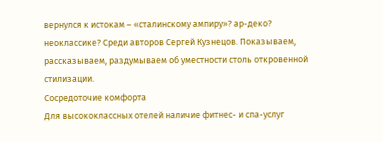вернулся к истокам – «сталинскому ампиру»? ар-деко? неоклассике? Среди авторов Сергей Кузнецов. Показываем, рассказываем, раздумываем об уместности столь откровенной стилизации.
Сосредоточие комфорта
Для высококлассных отелей наличие фитнес- и спа-услуг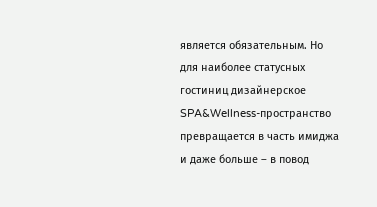является обязательным. Но для наиболее статусных гостиниц дизайнерское SPA&Wellness-пространство превращается в часть имиджа и даже больше – в повод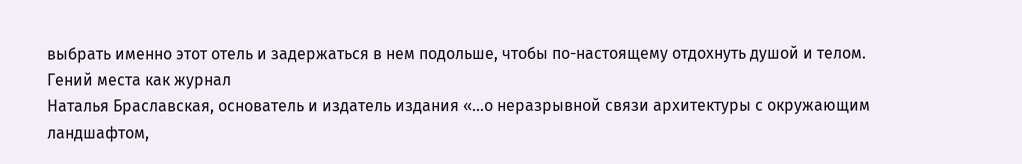выбрать именно этот отель и задержаться в нем подольше, чтобы по-настоящему отдохнуть душой и телом.
Гений места как журнал
Наталья Браславская, основатель и издатель издания «…о неразрывной связи архитектуры с окружающим ландшафтом,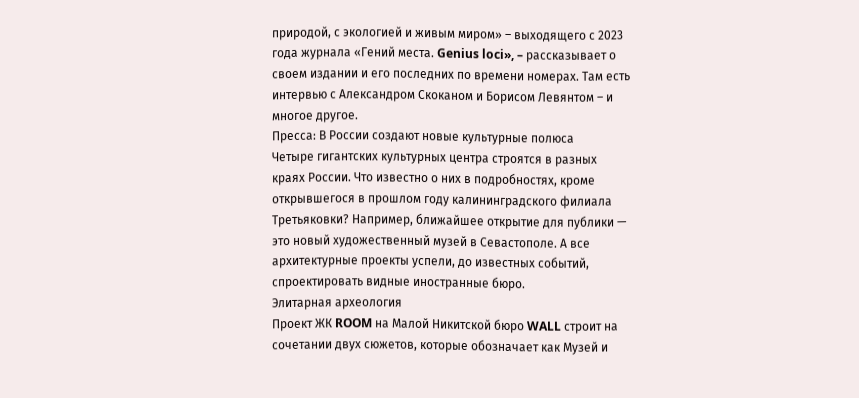природой, с экологией и живым миром» – выходящего с 2023 года журнала «Гений места. Genius loci», – рассказывает о своем издании и его последних по времени номерах. Там есть интервью с Александром Скоканом и Борисом Левянтом – и многое другое.
Пресса: В России создают новые культурные полюса
Четыре гигантских культурных центра строятся в разных краях России. Что известно о них в подробностях, кроме открывшегося в прошлом году калининградского филиала Третьяковки? Например, ближайшее открытие для публики — это новый художественный музей в Севастополе. А все архитектурные проекты успели, до известных событий, спроектировать видные иностранные бюро.
Элитарная археология
Проект ЖК ROOM на Малой Никитской бюро WALL строит на сочетании двух сюжетов, которые обозначает как Музей и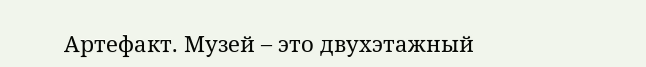Артефакт. Музей – это двухэтажный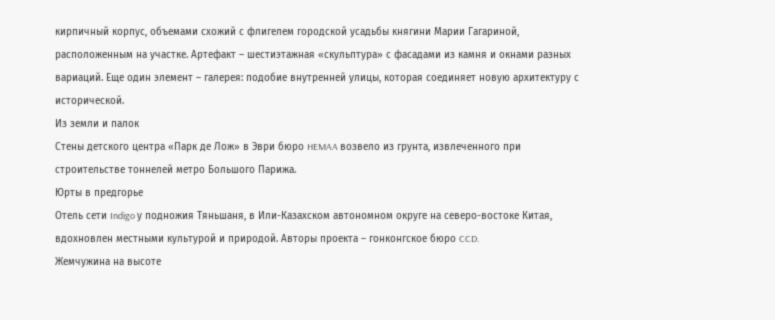кирпичный корпус, объемами схожий с флигелем городской усадьбы княгини Марии Гагариной, расположенным на участке. Артефакт – шестиэтажная «скульптура» с фасадами из камня и окнами разных вариаций. Еще один элемент – галерея: подобие внутренней улицы, которая соединяет новую архитектуру с исторической.
Из земли и палок
Стены детского центра «Парк де Лож» в Эври бюро HEMAA возвело из грунта, извлеченного при строительстве тоннелей метро Большого Парижа.
Юрты в предгорье
Отель сети Indigo у подножия Тяньшаня, в Или-Казахском автономном округе на северо-востоке Китая, вдохновлен местными культурой и природой. Авторы проекта – гонконгское бюро CCD.
Жемчужина на высоте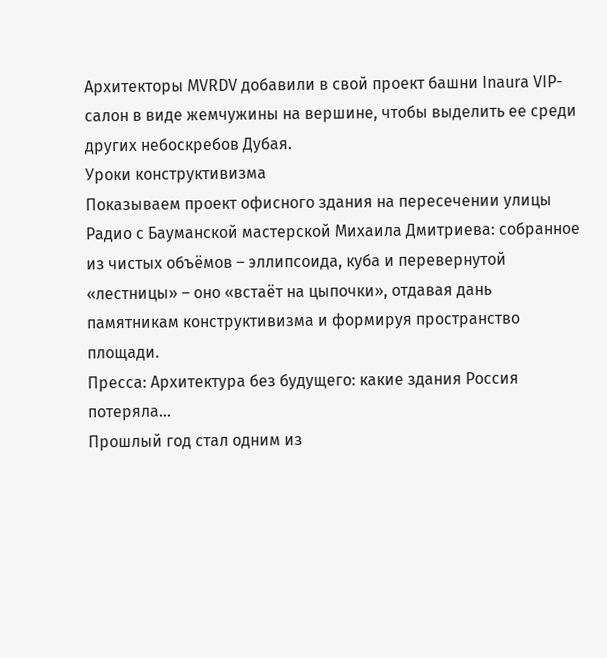Архитекторы MVRDV добавили в свой проект башни Inaura VIP-салон в виде жемчужины на вершине, чтобы выделить ее среди других небоскребов Дубая.
Уроки конструктивизма
Показываем проект офисного здания на пересечении улицы Радио с Бауманской мастерской Михаила Дмитриева: собранное из чистых объёмов – эллипсоида, куба и перевернутой «лестницы» – оно «встаёт на цыпочки», отдавая дань памятникам конструктивизма и формируя пространство площади.
Пресса: Архитектура без будущего: какие здания Россия потеряла...
Прошлый год стал одним из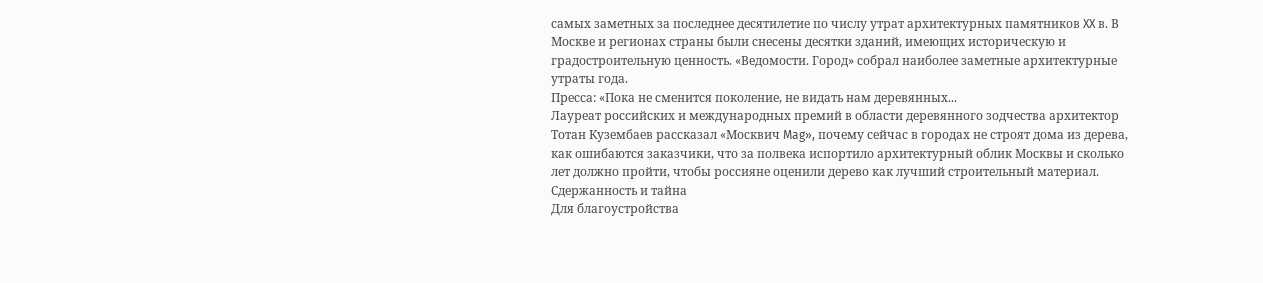самых заметных за последнее десятилетие по числу утрат архитектурных памятников XX в. В Москве и регионах страны были снесены десятки зданий, имеющих историческую и градостроительную ценность. «Ведомости. Город» собрал наиболее заметные архитектурные утраты года.
Пресса: «Пока не сменится поколение, не видать нам деревянных...
Лауреат российских и международных премий в области деревянного зодчества архитектор Тотан Кузембаев рассказал «Москвич Mag», почему сейчас в городах не строят дома из дерева, как ошибаются заказчики, что за полвека испортило архитектурный облик Москвы и сколько лет должно пройти, чтобы россияне оценили дерево как лучший строительный материал.
Сдержанность и тайна
Для благоустройства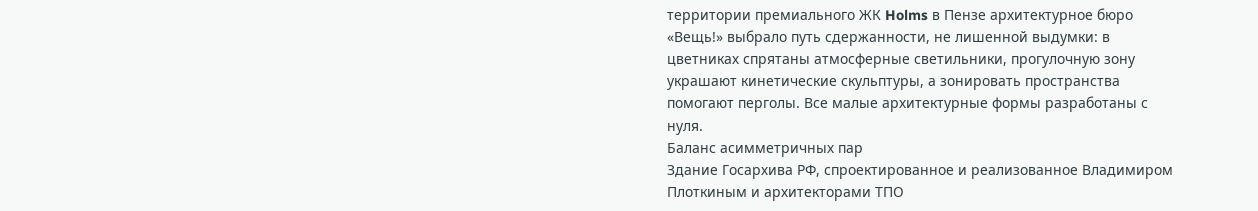территории премиального ЖК Holms в Пензе архитектурное бюро «Вещь!» выбрало путь сдержанности, не лишенной выдумки: в цветниках спрятаны атмосферные светильники, прогулочную зону украшают кинетические скульптуры, а зонировать пространства помогают перголы. Все малые архитектурные формы разработаны с нуля.
Баланс асимметричных пар
Здание Госархива РФ, спроектированное и реализованное Владимиром Плоткиным и архитекторами ТПО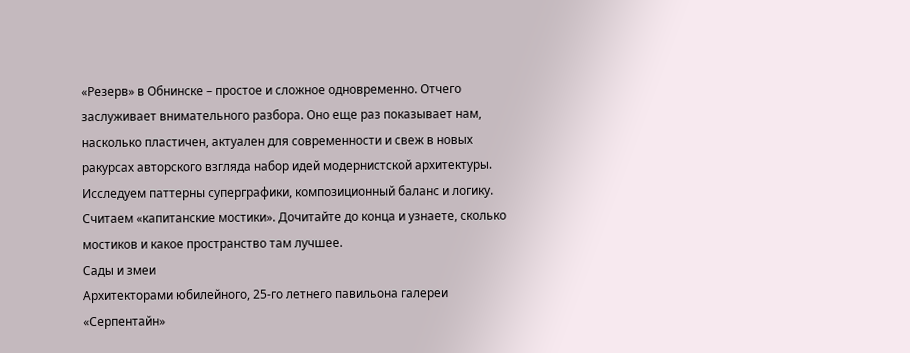«Резерв» в Обнинске – простое и сложное одновременно. Отчего заслуживает внимательного разбора. Оно еще раз показывает нам, насколько пластичен, актуален для современности и свеж в новых ракурсах авторского взгляда набор идей модернистской архитектуры. Исследуем паттерны суперграфики, композиционный баланс и логику. Считаем «капитанские мостики». Дочитайте до конца и узнаете, сколько мостиков и какое пространство там лучшее.
Сады и змеи
Архитекторами юбилейного, 25-го летнего павильона галереи «Серпентайн»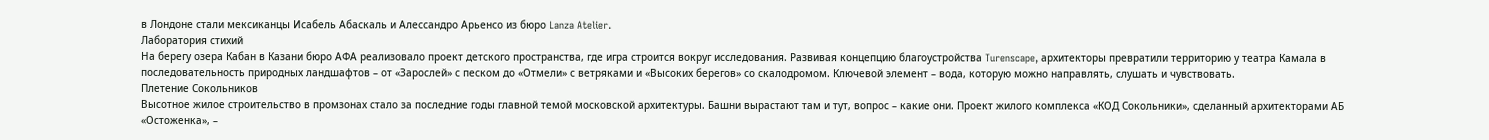в Лондоне стали мексиканцы Исабель Абаскаль и Алессандро Арьенсо из бюро Lanza Atelier.
Лаборатория стихий
На берегу озера Кабан в Казани бюро АФА реализовало проект детского пространства, где игра строится вокруг исследования. Развивая концепцию благоустройства Turenscape, архитекторы превратили территорию у театра Камала в последовательность природных ландшафтов – от «Зарослей» с песком до «Отмели» с ветряками и «Высоких берегов» со скалодромом. Ключевой элемент – вода, которую можно направлять, слушать и чувствовать.
Плетение Сокольников
Высотное жилое строительство в промзонах стало за последние годы главной темой московской архитектуры. Башни вырастают там и тут, вопрос – какие они. Проект жилого комплекса «КОД Сокольники», сделанный архитекторами АБ «Остоженка», –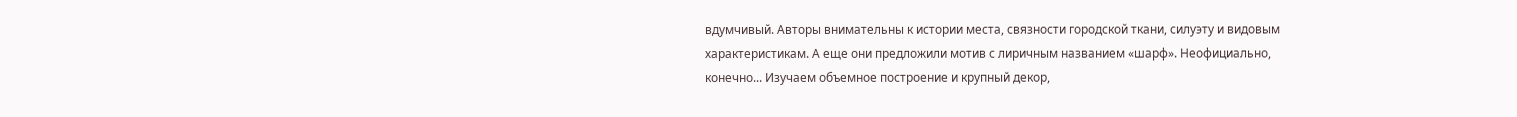вдумчивый. Авторы внимательны к истории места, связности городской ткани, силуэту и видовым характеристикам. А еще они предложили мотив с лиричным названием «шарф». Неофициально, конечно... Изучаем объемное построение и крупный декор,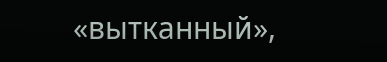«вытканный»,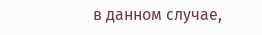в данном случае,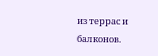из террас и балконов.